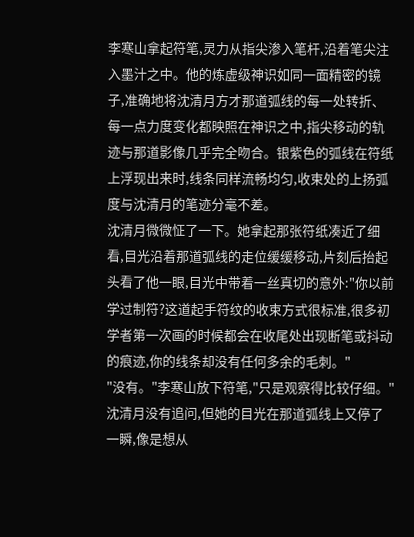李寒山拿起符笔,灵力从指尖渗入笔杆,沿着笔尖注入墨汁之中。他的炼虚级神识如同一面精密的镜子,准确地将沈清月方才那道弧线的每一处转折、每一点力度变化都映照在神识之中,指尖移动的轨迹与那道影像几乎完全吻合。银紫色的弧线在符纸上浮现出来时,线条同样流畅均匀,收束处的上扬弧度与沈清月的笔迹分毫不差。
沈清月微微怔了一下。她拿起那张符纸凑近了细看,目光沿着那道弧线的走位缓缓移动,片刻后抬起头看了他一眼,目光中带着一丝真切的意外:"你以前学过制符?这道起手符纹的收束方式很标准,很多初学者第一次画的时候都会在收尾处出现断笔或抖动的痕迹,你的线条却没有任何多余的毛刺。"
"没有。"李寒山放下符笔,"只是观察得比较仔细。"
沈清月没有追问,但她的目光在那道弧线上又停了一瞬,像是想从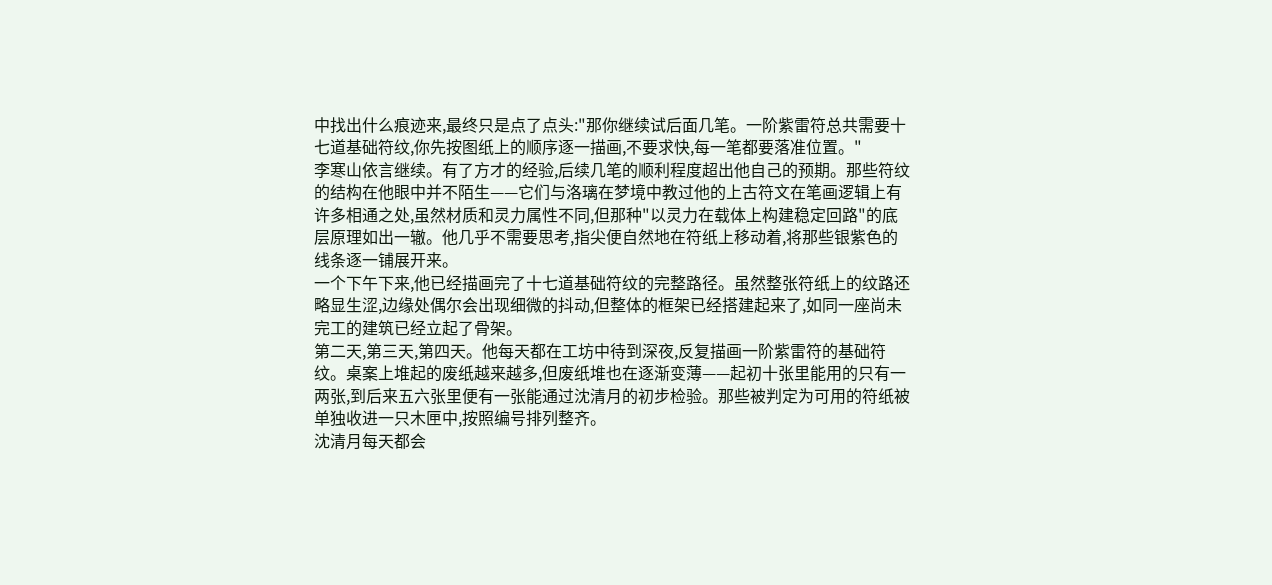中找出什么痕迹来,最终只是点了点头:"那你继续试后面几笔。一阶紫雷符总共需要十七道基础符纹,你先按图纸上的顺序逐一描画,不要求快,每一笔都要落准位置。"
李寒山依言继续。有了方才的经验,后续几笔的顺利程度超出他自己的预期。那些符纹的结构在他眼中并不陌生——它们与洛璃在梦境中教过他的上古符文在笔画逻辑上有许多相通之处,虽然材质和灵力属性不同,但那种"以灵力在载体上构建稳定回路"的底层原理如出一辙。他几乎不需要思考,指尖便自然地在符纸上移动着,将那些银紫色的线条逐一铺展开来。
一个下午下来,他已经描画完了十七道基础符纹的完整路径。虽然整张符纸上的纹路还略显生涩,边缘处偶尔会出现细微的抖动,但整体的框架已经搭建起来了,如同一座尚未完工的建筑已经立起了骨架。
第二天,第三天,第四天。他每天都在工坊中待到深夜,反复描画一阶紫雷符的基础符纹。桌案上堆起的废纸越来越多,但废纸堆也在逐渐变薄——起初十张里能用的只有一两张,到后来五六张里便有一张能通过沈清月的初步检验。那些被判定为可用的符纸被单独收进一只木匣中,按照编号排列整齐。
沈清月每天都会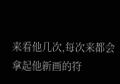来看他几次,每次来都会拿起他新画的符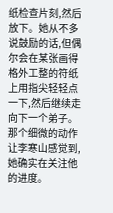纸检查片刻,然后放下。她从不多说鼓励的话,但偶尔会在某张画得格外工整的符纸上用指尖轻轻点一下,然后继续走向下一个弟子。那个细微的动作让李寒山感觉到,她确实在关注他的进度。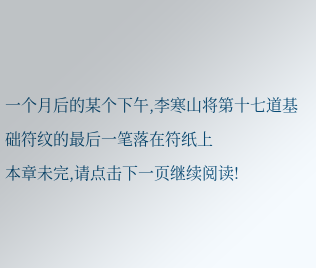一个月后的某个下午,李寒山将第十七道基础符纹的最后一笔落在符纸上
本章未完,请点击下一页继续阅读!